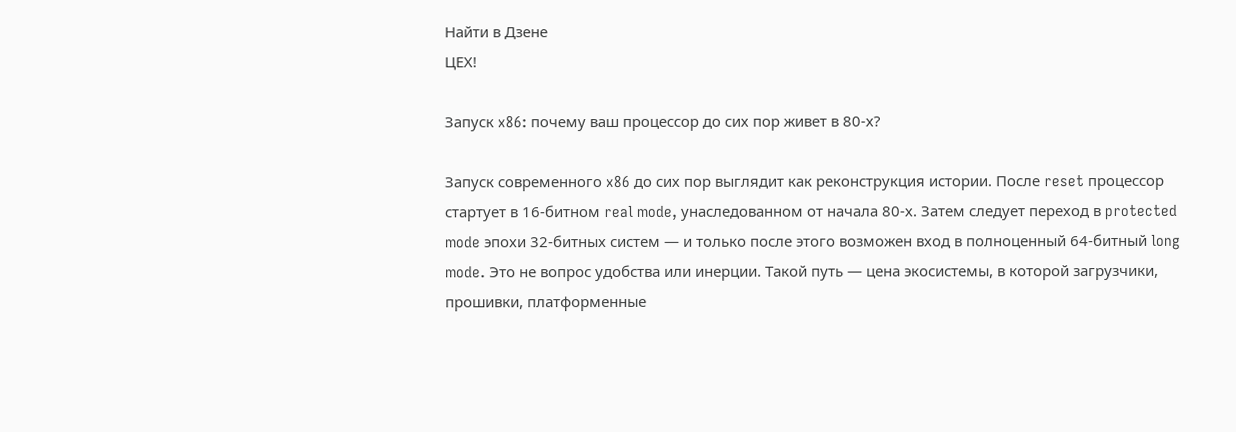Найти в Дзене
ЦЕХ!

Запуск x86: почему ваш процессор до сих пор живет в 80-х?

Запуск современного x86 до сих пор выглядит как реконструкция истории. После reset процессор стартует в 16-битном real mode, унаследованном от начала 80-х. Затем следует переход в protected mode эпохи 32-битных систем — и только после этого возможен вход в полноценный 64-битный long mode. Это не вопрос удобства или инерции. Такой путь — цена экосистемы, в которой загрузчики, прошивки, платформенные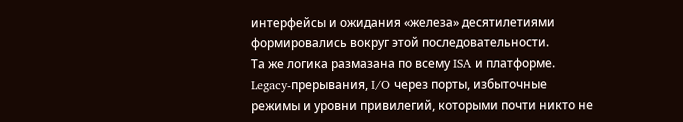интерфейсы и ожидания «железа» десятилетиями формировались вокруг этой последовательности.
Та же логика размазана по всему ISA и платформе. Legacy-прерывания, I/O через порты, избыточные режимы и уровни привилегий, которыми почти никто не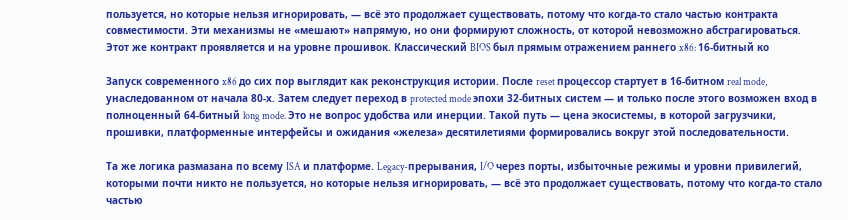пользуется, но которые нельзя игнорировать, — всё это продолжает существовать, потому что когда-то стало частью контракта совместимости. Эти механизмы не «мешают» напрямую, но они формируют сложность, от которой невозможно абстрагироваться.
Этот же контракт проявляется и на уровне прошивок. Классический BIOS был прямым отражением раннего x86: 16-битный ко

Запуск современного x86 до сих пор выглядит как реконструкция истории. После reset процессор стартует в 16-битном real mode, унаследованном от начала 80-х. Затем следует переход в protected mode эпохи 32-битных систем — и только после этого возможен вход в полноценный 64-битный long mode. Это не вопрос удобства или инерции. Такой путь — цена экосистемы, в которой загрузчики, прошивки, платформенные интерфейсы и ожидания «железа» десятилетиями формировались вокруг этой последовательности.

Та же логика размазана по всему ISA и платформе. Legacy-прерывания, I/O через порты, избыточные режимы и уровни привилегий, которыми почти никто не пользуется, но которые нельзя игнорировать, — всё это продолжает существовать, потому что когда-то стало частью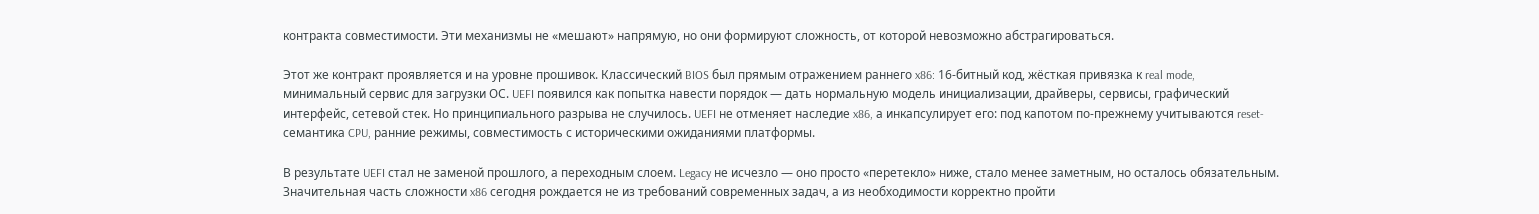контракта совместимости. Эти механизмы не «мешают» напрямую, но они формируют сложность, от которой невозможно абстрагироваться.

Этот же контракт проявляется и на уровне прошивок. Классический BIOS был прямым отражением раннего x86: 16-битный код, жёсткая привязка к real mode, минимальный сервис для загрузки ОС. UEFI появился как попытка навести порядок — дать нормальную модель инициализации, драйверы, сервисы, графический интерфейс, сетевой стек. Но принципиального разрыва не случилось. UEFI не отменяет наследие x86, а инкапсулирует его: под капотом по-прежнему учитываются reset-семантика CPU, ранние режимы, совместимость с историческими ожиданиями платформы.

В результате UEFI стал не заменой прошлого, а переходным слоем. Legacy не исчезло — оно просто «перетекло» ниже, стало менее заметным, но осталось обязательным. Значительная часть сложности x86 сегодня рождается не из требований современных задач, а из необходимости корректно пройти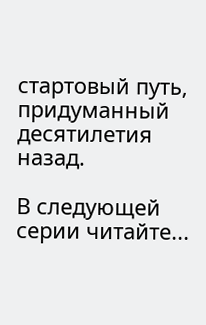стартовый путь, придуманный десятилетия назад.

В следующей серии читайте...